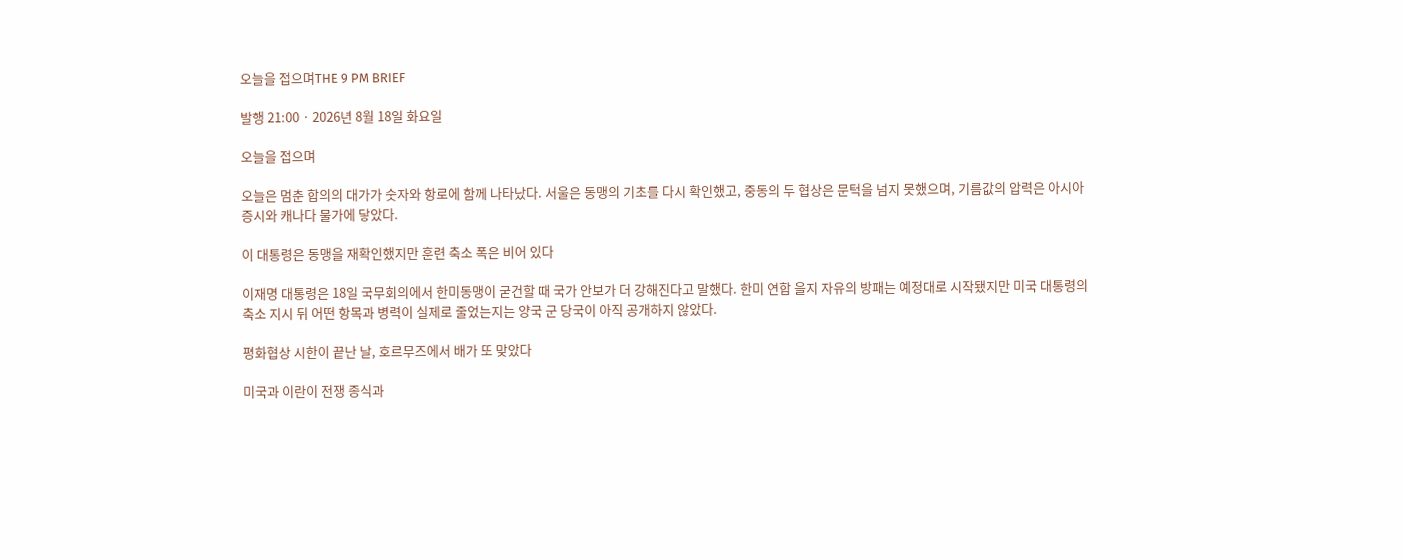오늘을 접으며THE 9 PM BRIEF

발행 21:00 · 2026년 8월 18일 화요일

오늘을 접으며

오늘은 멈춘 합의의 대가가 숫자와 항로에 함께 나타났다. 서울은 동맹의 기초를 다시 확인했고, 중동의 두 협상은 문턱을 넘지 못했으며, 기름값의 압력은 아시아 증시와 캐나다 물가에 닿았다.

이 대통령은 동맹을 재확인했지만 훈련 축소 폭은 비어 있다

이재명 대통령은 18일 국무회의에서 한미동맹이 굳건할 때 국가 안보가 더 강해진다고 말했다. 한미 연합 을지 자유의 방패는 예정대로 시작됐지만 미국 대통령의 축소 지시 뒤 어떤 항목과 병력이 실제로 줄었는지는 양국 군 당국이 아직 공개하지 않았다.

평화협상 시한이 끝난 날, 호르무즈에서 배가 또 맞았다

미국과 이란이 전쟁 종식과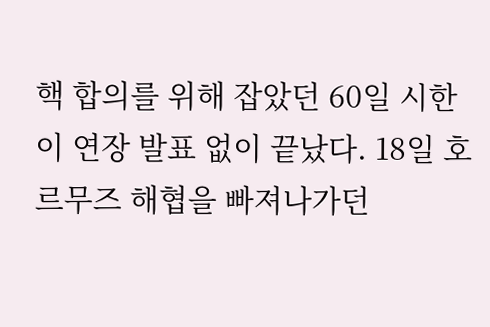핵 합의를 위해 잡았던 60일 시한이 연장 발표 없이 끝났다. 18일 호르무즈 해협을 빠져나가던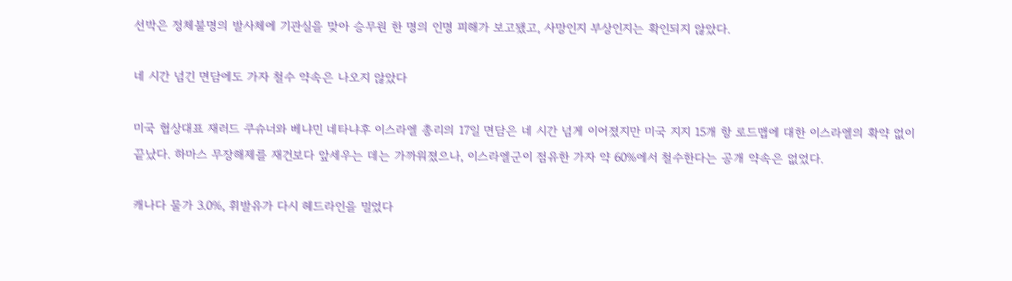선박은 정체불명의 발사체에 기관실을 맞아 승무원 한 명의 인명 피해가 보고됐고, 사망인지 부상인지는 확인되지 않았다.

네 시간 넘긴 면담에도 가자 철수 약속은 나오지 않았다

미국 협상대표 재러드 쿠슈너와 베냐민 네타냐후 이스라엘 총리의 17일 면담은 네 시간 넘게 이어졌지만 미국 지지 15개 항 로드맵에 대한 이스라엘의 확약 없이 끝났다. 하마스 무장해제를 재건보다 앞세우는 데는 가까워졌으나, 이스라엘군이 점유한 가자 약 60%에서 철수한다는 공개 약속은 없었다.

캐나다 물가 3.0%, 휘발유가 다시 헤드라인을 밀었다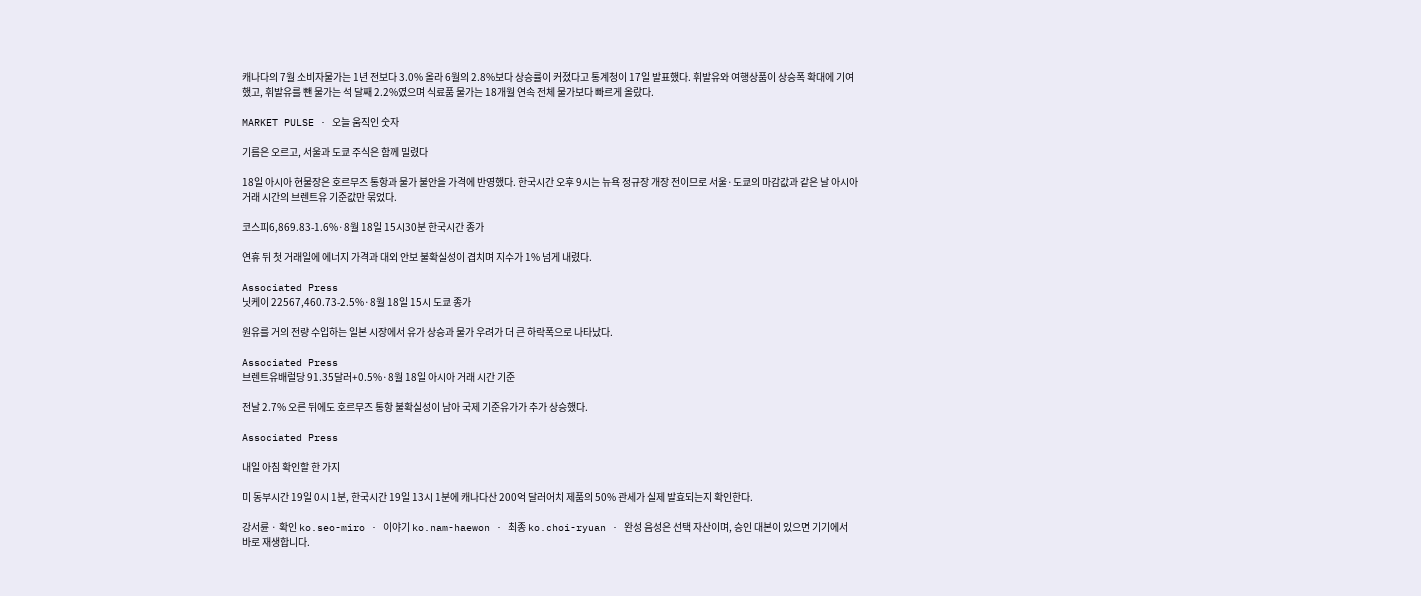캐나다의 7월 소비자물가는 1년 전보다 3.0% 올라 6월의 2.8%보다 상승률이 커졌다고 통계청이 17일 발표했다. 휘발유와 여행상품이 상승폭 확대에 기여했고, 휘발유를 뺀 물가는 석 달째 2.2%였으며 식료품 물가는 18개월 연속 전체 물가보다 빠르게 올랐다.

MARKET PULSE · 오늘 움직인 숫자

기름은 오르고, 서울과 도쿄 주식은 함께 밀렸다

18일 아시아 현물장은 호르무즈 통항과 물가 불안을 가격에 반영했다. 한국시간 오후 9시는 뉴욕 정규장 개장 전이므로 서울·도쿄의 마감값과 같은 날 아시아 거래 시간의 브렌트유 기준값만 묶었다.

코스피6,869.83-1.6%·8월 18일 15시30분 한국시간 종가

연휴 뒤 첫 거래일에 에너지 가격과 대외 안보 불확실성이 겹치며 지수가 1% 넘게 내렸다.

Associated Press
닛케이 22567,460.73-2.5%·8월 18일 15시 도쿄 종가

원유를 거의 전량 수입하는 일본 시장에서 유가 상승과 물가 우려가 더 큰 하락폭으로 나타났다.

Associated Press
브렌트유배럴당 91.35달러+0.5%·8월 18일 아시아 거래 시간 기준

전날 2.7% 오른 뒤에도 호르무즈 통항 불확실성이 남아 국제 기준유가가 추가 상승했다.

Associated Press

내일 아침 확인할 한 가지

미 동부시간 19일 0시 1분, 한국시간 19일 13시 1분에 캐나다산 200억 달러어치 제품의 50% 관세가 실제 발효되는지 확인한다.

강서륜 · 확인 ko.seo-miro · 이야기 ko.nam-haewon · 최종 ko.choi-ryuan · 완성 음성은 선택 자산이며, 승인 대본이 있으면 기기에서 바로 재생합니다.